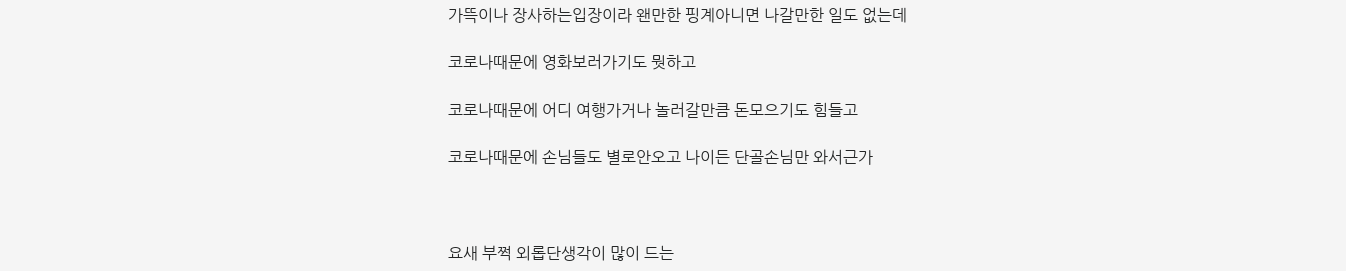가뜩이나 장사하는입장이라 왠만한 핑계아니면 나갈만한 일도 없는데

코로나때문에 영화보러가기도 뭣하고

코로나때문에 어디 여행가거나 놀러갈만큼 돈모으기도 힘들고

코로나때문에 손님들도 별로안오고 나이든 단골손님만 와서근가



요새 부쩍 외롭단생각이 많이 드는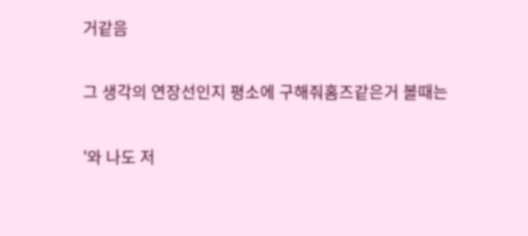거같음

그 생각의 연장선인지 평소에 구해줘홈즈같은거 볼때는

'와 나도 저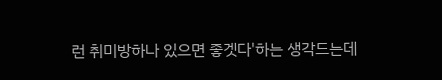런 취미방하나 있으면 좋겟다'하는 생각드는데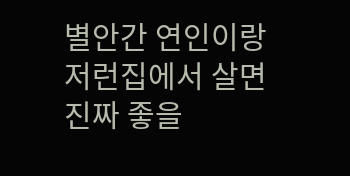별안간 연인이랑 저런집에서 살면 진짜 좋을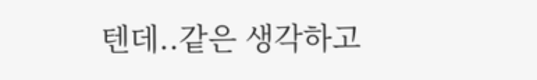텐데..같은 생각하고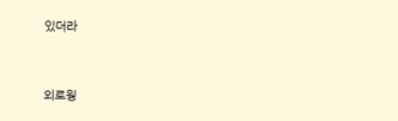있더라



외로웡